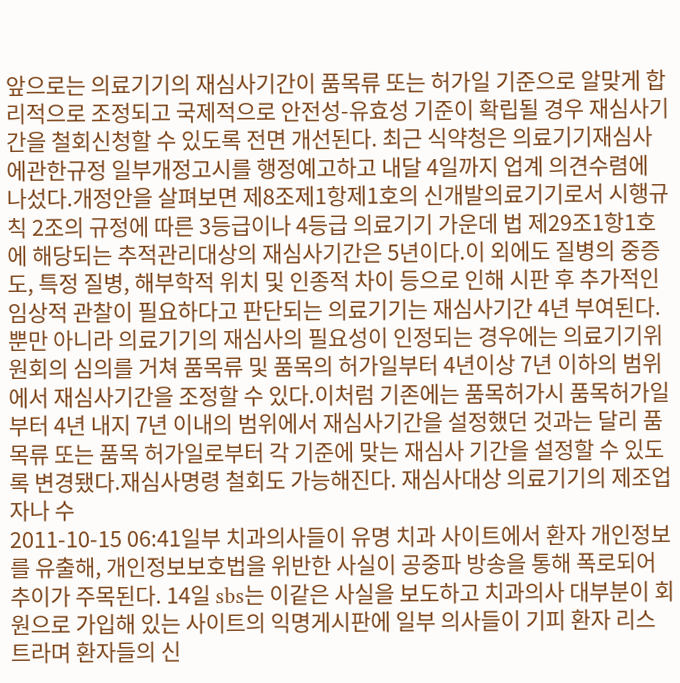앞으로는 의료기기의 재심사기간이 품목류 또는 허가일 기준으로 알맞게 합리적으로 조정되고 국제적으로 안전성-유효성 기준이 확립될 경우 재심사기간을 철회신청할 수 있도록 전면 개선된다. 최근 식약청은 의료기기재심사에관한규정 일부개정고시를 행정예고하고 내달 4일까지 업계 의견수렴에 나섰다.개정안을 살펴보면 제8조제1항제1호의 신개발의료기기로서 시행규칙 2조의 규정에 따른 3등급이나 4등급 의료기기 가운데 법 제29조1항1호에 해당되는 추적관리대상의 재심사기간은 5년이다.이 외에도 질병의 중증도, 특정 질병, 해부학적 위치 및 인종적 차이 등으로 인해 시판 후 추가적인 임상적 관찰이 필요하다고 판단되는 의료기기는 재심사기간 4년 부여된다.뿐만 아니라 의료기기의 재심사의 필요성이 인정되는 경우에는 의료기기위원회의 심의를 거쳐 품목류 및 품목의 허가일부터 4년이상 7년 이하의 범위에서 재심사기간을 조정할 수 있다.이처럼 기존에는 품목허가시 품목허가일부터 4년 내지 7년 이내의 범위에서 재심사기간을 설정했던 것과는 달리 품목류 또는 품목 허가일로부터 각 기준에 맞는 재심사 기간을 설정할 수 있도록 변경됐다.재심사명령 철회도 가능해진다. 재심사대상 의료기기의 제조업자나 수
2011-10-15 06:41일부 치과의사들이 유명 치과 사이트에서 환자 개인정보를 유출해, 개인정보보호법을 위반한 사실이 공중파 방송을 통해 폭로되어 추이가 주목된다. 14일 sbs는 이같은 사실을 보도하고 치과의사 대부분이 회원으로 가입해 있는 사이트의 익명게시판에 일부 의사들이 기피 환자 리스트라며 환자들의 신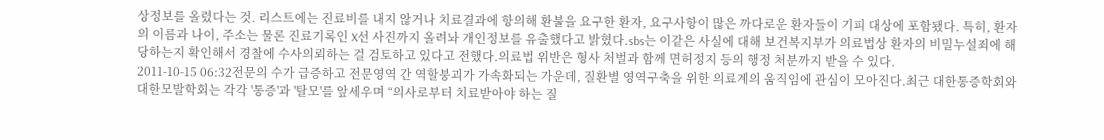상정보를 올렸다는 것. 리스트에는 진료비를 내지 않거나 치료결과에 항의해 환불을 요구한 환자, 요구사항이 많은 까다로운 환자들이 기피 대상에 포함됐다. 특히, 환자의 이름과 나이, 주소는 물론 진료기록인 X선 사진까지 올려놔 개인정보를 유출했다고 밝혔다.sbs는 이같은 사실에 대해 보건복지부가 의료법상 환자의 비밀누설죄에 해당하는지 확인해서 경찰에 수사의뢰하는 걸 검토하고 있다고 전했다.의료법 위반은 형사 처벌과 함께 면허정지 등의 행정 처분까지 받을 수 있다.
2011-10-15 06:32전문의 수가 급증하고 전문영역 간 역할붕괴가 가속화되는 가운데, 질환별 영역구축을 위한 의료계의 움직임에 관심이 모아진다.최근 대한통증학회와 대한모발학회는 각각 '통증'과 '탈모'를 앞세우며 “의사로부터 치료받아야 하는 질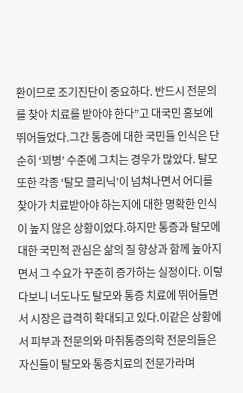환이므로 조기진단이 중요하다. 반드시 전문의를 찾아 치료를 받아야 한다”고 대국민 홍보에 뛰어들었다.그간 통증에 대한 국민들 인식은 단순히 ‘꾀병’ 수준에 그치는 경우가 많았다. 탈모 또한 각종 ‘탈모 클리닉’이 넘쳐나면서 어디를 찾아가 치료받아야 하는지에 대한 명확한 인식이 높지 않은 상황이었다.하지만 통증과 탈모에 대한 국민적 관심은 삶의 질 향상과 함께 높아지면서 그 수요가 꾸준히 증가하는 실정이다. 이렇다보니 너도나도 탈모와 통증 치료에 뛰어들면서 시장은 급격히 확대되고 있다.이같은 상황에서 피부과 전문의와 마취통증의학 전문의들은 자신들이 탈모와 통증치료의 전문가라며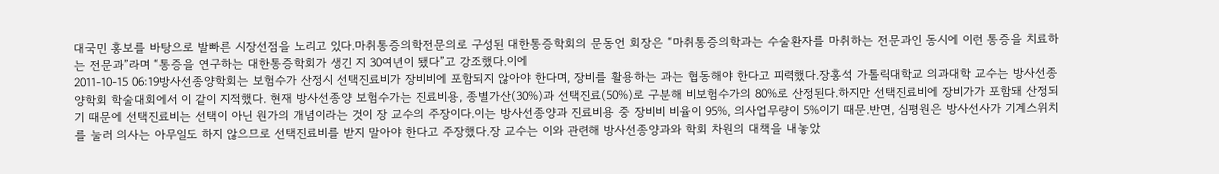대국민 홍보를 바탕으로 발빠른 시장선점을 노리고 있다.마취통증의학전문의로 구성된 대한통증학회의 문동언 회장은 “마취통증의학과는 수술환자를 마취하는 전문과인 동시에 이런 통증을 치료하는 전문과”라며 “통증을 연구하는 대한통증학회가 생긴 지 30여년이 됐다”고 강조했다.이에
2011-10-15 06:19방사선종양학회는 보험수가 산정시 선택진료비가 장비비에 포함되지 않아야 한다며, 장비를 활용하는 과는 협동해야 한다고 피력했다.장홍석 가톨릭대학교 의과대학 교수는 방사선종양학회 학술대회에서 이 같이 지적했다. 현재 방사선종양 보험수가는 진료비용, 종별가산(30%)과 선택진료(50%)로 구분해 비보험수가의 80%로 산정된다.하지만 선택진료비에 장비가가 포함돼 산정되기 때문에 선택진료비는 선택이 아닌 원가의 개념이라는 것이 장 교수의 주장이다.이는 방사선종양과 진료비용 중 장비비 비율이 95%, 의사업무량이 5%이기 때문.반면, 심평원은 방사선사가 기계스위치를 눌러 의사는 아무일도 하지 않으므로 선택진료비를 받지 말아야 한다고 주장했다.장 교수는 이와 관련해 방사선종양과와 학회 차원의 대책을 내놓았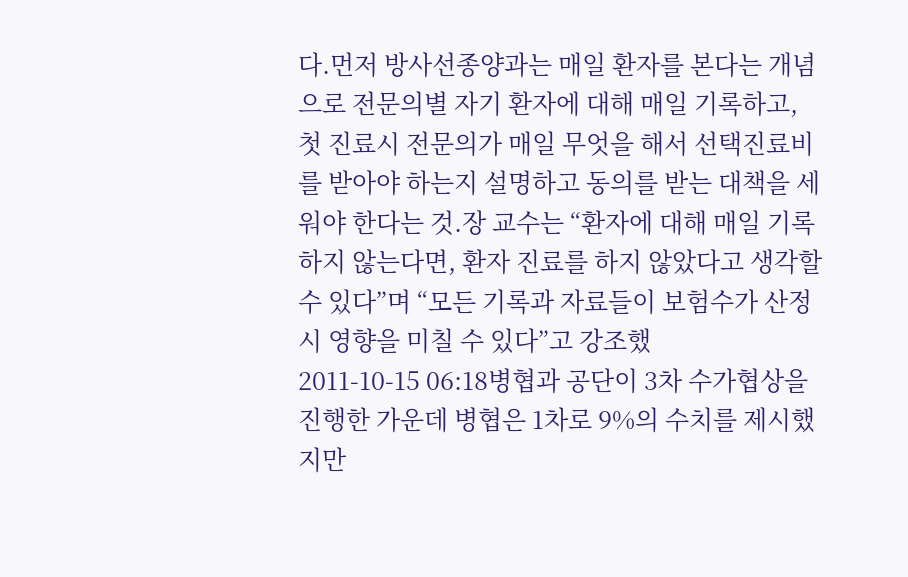다.먼저 방사선종양과는 매일 환자를 본다는 개념으로 전문의별 자기 환자에 대해 매일 기록하고, 첫 진료시 전문의가 매일 무엇을 해서 선택진료비를 받아야 하는지 설명하고 동의를 받는 대책을 세워야 한다는 것.장 교수는 “환자에 대해 매일 기록하지 않는다면, 환자 진료를 하지 않았다고 생각할 수 있다”며 “모든 기록과 자료들이 보험수가 산정시 영향을 미칠 수 있다”고 강조했
2011-10-15 06:18병협과 공단이 3차 수가협상을 진행한 가운데 병협은 1차로 9%의 수치를 제시했지만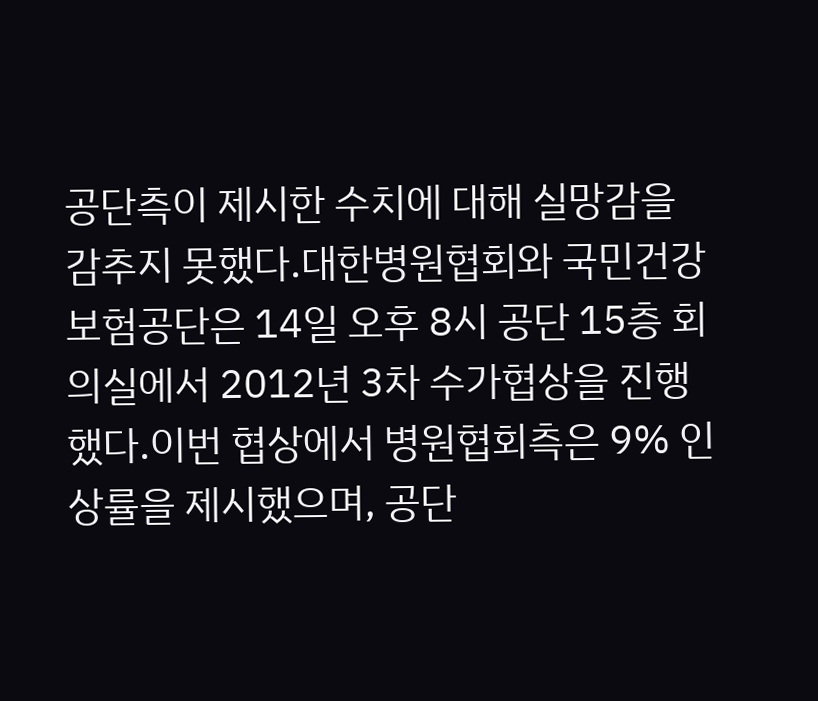공단측이 제시한 수치에 대해 실망감을 감추지 못했다.대한병원협회와 국민건강보험공단은 14일 오후 8시 공단 15층 회의실에서 2012년 3차 수가협상을 진행했다.이번 협상에서 병원협회측은 9% 인상률을 제시했으며, 공단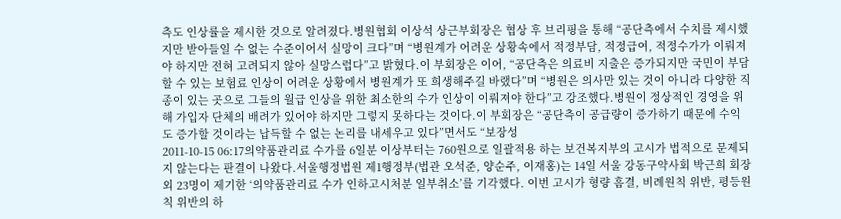측도 인상률을 제시한 것으로 알려졌다.병원협회 이상석 상근부회장은 협상 후 브리핑을 통해 “공단측에서 수치를 제시했지만 받아들일 수 없는 수준이어서 실망이 크다”며 “병원계가 어려운 상황속에서 적정부담, 적정급여, 적정수가가 이뤄져야 하지만 전혀 고려되지 않아 실망스럽다”고 밝혔다.이 부회장은 이어, “공단측은 의료비 지출은 증가되지만 국민이 부담할 수 있는 보험료 인상이 어려운 상황에서 병원계가 또 희생해주길 바랬다”며 “병원은 의사만 있는 것이 아니라 다양한 직종이 있는 곳으로 그들의 월급 인상을 위한 최소한의 수가 인상이 이뤄져야 한다”고 강조했다.병원이 정상적인 경영을 위해 가입자 단체의 배려가 있어야 하지만 그렇지 못하다는 것이다.이 부회장은 “공단측이 공급량이 증가하기 때문에 수익도 증가할 것이라는 납득할 수 없는 논리를 내세우고 있다”면서도 “보장성
2011-10-15 06:17의약품관리료 수가를 6일분 이상부터는 760원으로 일괄적용 하는 보건복지부의 고시가 법적으로 문제되지 않는다는 판결이 나왔다.서울행정법원 제1행정부(법관 오석준, 양순주, 이재홍)는 14일 서울 강동구약사회 박근희 회장 외 23명이 제기한 ‘의약품관리료 수가 인하고시처분 일부취소’를 기각했다. 이번 고시가 형량 흠결, 비례원칙 위반, 평등원칙 위반의 하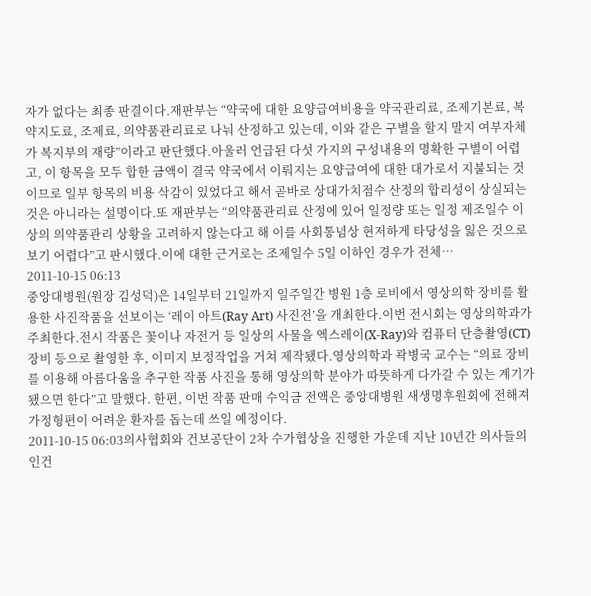자가 없다는 최종 판결이다.재판부는 “약국에 대한 요양급여비용을 약국관리료, 조제기본료, 복약지도료, 조제료, 의약품관리료로 나눠 산정하고 있는데, 이와 같은 구별을 할지 말지 여부자체가 복지부의 재량”이라고 판단했다.아울러 언급된 다섯 가지의 구성내용의 명확한 구별이 어렵고, 이 항목을 모두 합한 금액이 결국 약국에서 이뤄지는 요양급여에 대한 대가로서 지불되는 것이므로 일부 항목의 비용 삭감이 있었다고 해서 곧바로 상대가치점수 산정의 합리성이 상실되는 것은 아니라는 설명이다.또 재판부는 “의약품관리료 산정에 있어 일정량 또는 일정 제조일수 이상의 의약품관리 상황을 고려하지 않는다고 해 이를 사회통념상 현저하게 타당성을 잃은 것으로 보기 어렵다”고 판시했다.이에 대한 근거로는 조제일수 5일 이하인 경우가 전체…
2011-10-15 06:13
중앙대병원(원장 김성덕)은 14일부터 21일까지 일주일간 병원 1층 로비에서 영상의학 장비를 활용한 사진작품을 선보이는 ‘레이 아트(Ray Art) 사진전’을 개최한다.이번 전시회는 영상의학과가 주최한다.전시 작품은 꽃이나 자전거 등 일상의 사물을 엑스레이(X-Ray)와 컴퓨터 단층촬영(CT) 장비 등으로 촬영한 후, 이미지 보정작업을 거쳐 제작됐다.영상의학과 곽병국 교수는 “의료 장비를 이용해 아름다움을 추구한 작품 사진을 통해 영상의학 분야가 따뜻하게 다가갈 수 있는 계기가 됐으면 한다”고 말했다. 한편, 이번 작품 판매 수익금 전액은 중앙대병원 새생명후원회에 전해져 가정형편이 어려운 환자를 돕는데 쓰일 예정이다.
2011-10-15 06:03의사협회와 건보공단이 2차 수가협상을 진행한 가운데 지난 10년간 의사들의 인건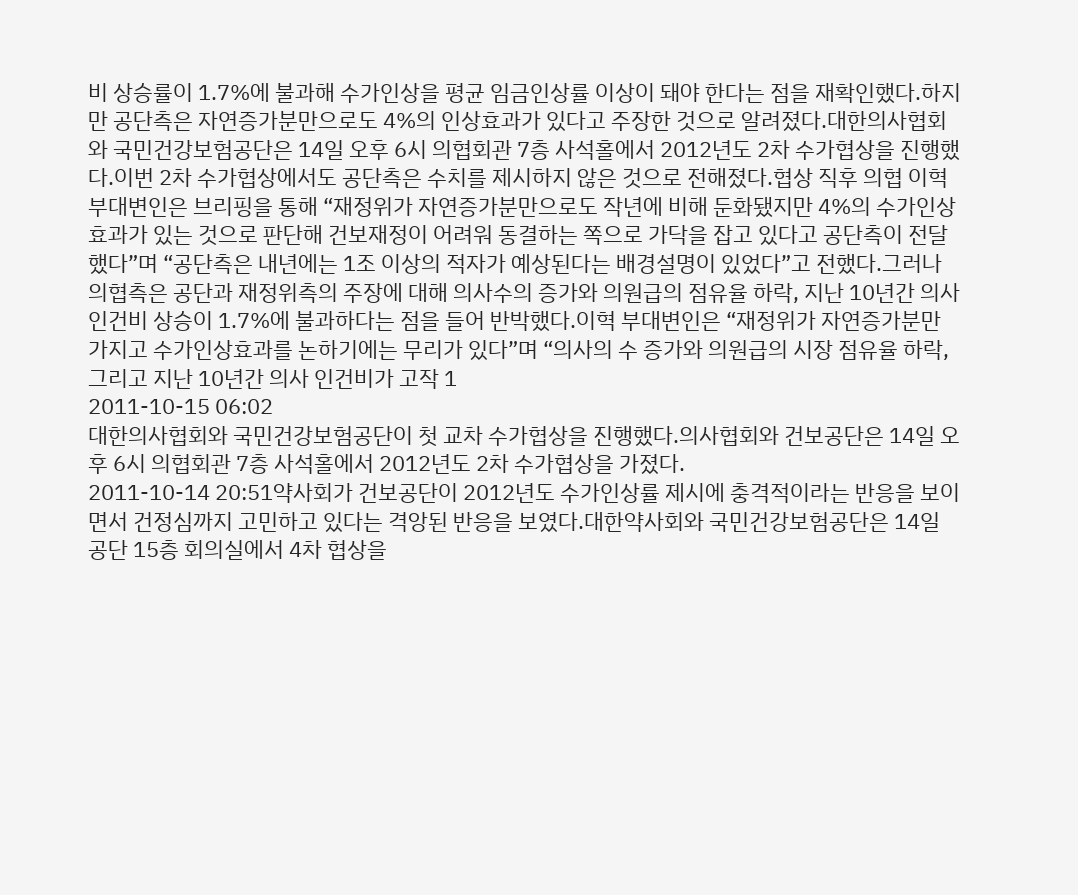비 상승률이 1.7%에 불과해 수가인상을 평균 임금인상률 이상이 돼야 한다는 점을 재확인했다.하지만 공단측은 자연증가분만으로도 4%의 인상효과가 있다고 주장한 것으로 알려졌다.대한의사협회와 국민건강보험공단은 14일 오후 6시 의협회관 7층 사석홀에서 2012년도 2차 수가협상을 진행했다.이번 2차 수가협상에서도 공단측은 수치를 제시하지 않은 것으로 전해졌다.협상 직후 의협 이혁 부대변인은 브리핑을 통해 “재정위가 자연증가분만으로도 작년에 비해 둔화됐지만 4%의 수가인상 효과가 있는 것으로 판단해 건보재정이 어려워 동결하는 쪽으로 가닥을 잡고 있다고 공단측이 전달했다”며 “공단측은 내년에는 1조 이상의 적자가 예상된다는 배경설명이 있었다”고 전했다.그러나 의협측은 공단과 재정위측의 주장에 대해 의사수의 증가와 의원급의 점유율 하락, 지난 10년간 의사 인건비 상승이 1.7%에 불과하다는 점을 들어 반박했다.이혁 부대변인은 “재정위가 자연증가분만 가지고 수가인상효과를 논하기에는 무리가 있다”며 “의사의 수 증가와 의원급의 시장 점유율 하락, 그리고 지난 10년간 의사 인건비가 고작 1
2011-10-15 06:02
대한의사협회와 국민건강보험공단이 첫 교차 수가협상을 진행했다.의사협회와 건보공단은 14일 오후 6시 의협회관 7층 사석홀에서 2012년도 2차 수가협상을 가졌다.
2011-10-14 20:51약사회가 건보공단이 2012년도 수가인상률 제시에 충격적이라는 반응을 보이면서 건정심까지 고민하고 있다는 격앙된 반응을 보였다.대한약사회와 국민건강보험공단은 14일 공단 15층 회의실에서 4차 협상을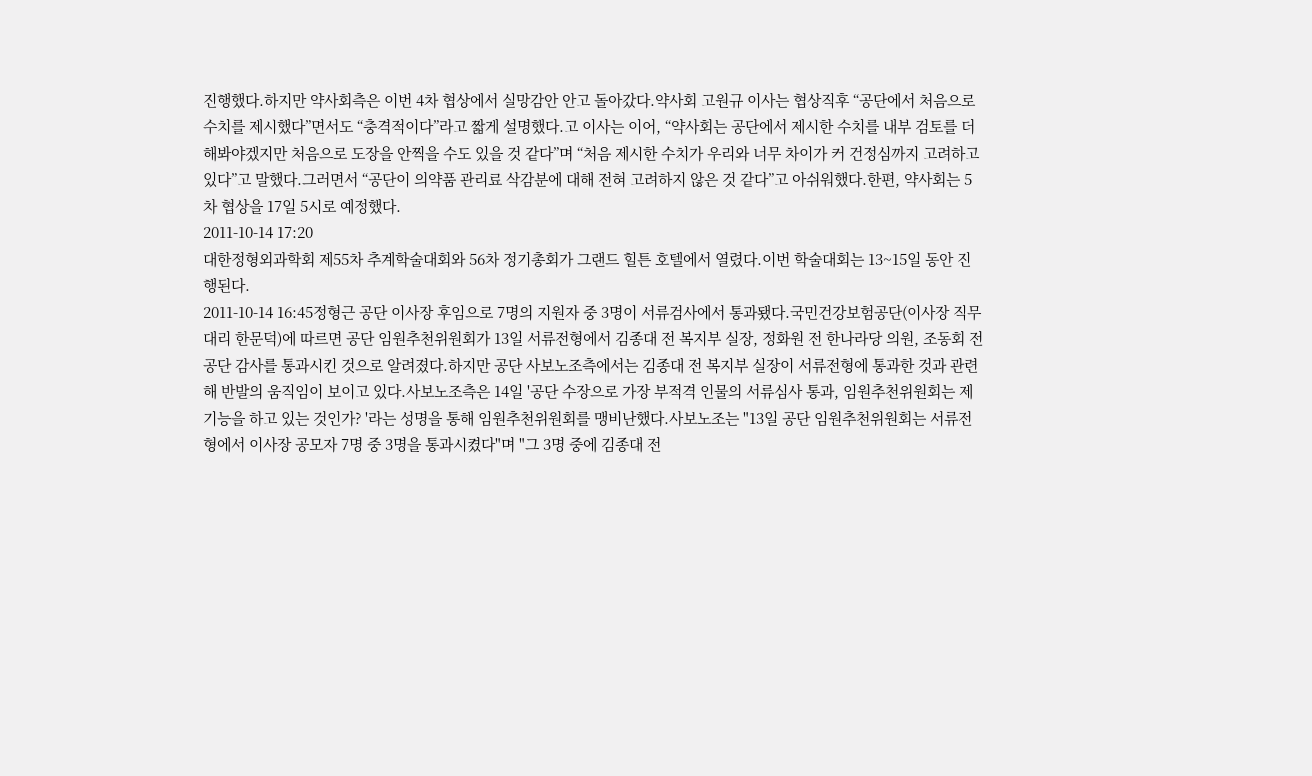진행했다.하지만 약사회측은 이번 4차 협상에서 실망감안 안고 돌아갔다.약사회 고원규 이사는 협상직후 “공단에서 처음으로 수치를 제시했다”면서도 “충격적이다”라고 짧게 설명했다.고 이사는 이어, “약사회는 공단에서 제시한 수치를 내부 검토를 더 해봐야겠지만 처음으로 도장을 안찍을 수도 있을 것 같다”며 “처음 제시한 수치가 우리와 너무 차이가 커 건정심까지 고려하고 있다”고 말했다.그러면서 “공단이 의약품 관리료 삭감분에 대해 전혀 고려하지 않은 것 같다”고 아쉬워했다.한편, 약사회는 5차 협상을 17일 5시로 예정했다.
2011-10-14 17:20
대한정형외과학회 제55차 추계학술대회와 56차 정기총회가 그랜드 힐튼 호텔에서 열렸다.이번 학술대회는 13~15일 동안 진행된다.
2011-10-14 16:45정형근 공단 이사장 후임으로 7명의 지원자 중 3명이 서류검사에서 통과됐다.국민건강보험공단(이사장 직무대리 한문덕)에 따르면 공단 임원추천위원회가 13일 서류전형에서 김종대 전 복지부 실장, 정화원 전 한나라당 의원, 조동회 전 공단 감사를 통과시킨 것으로 알려졌다.하지만 공단 사보노조측에서는 김종대 전 복지부 실장이 서류전형에 통과한 것과 관련해 반발의 움직임이 보이고 있다.사보노조측은 14일 '공단 수장으로 가장 부적격 인물의 서류심사 통과, 임원추천위원회는 제 기능을 하고 있는 것인가? '라는 성명을 통해 임원추천위원회를 맹비난했다.사보노조는 "13일 공단 임원추천위원회는 서류전형에서 이사장 공모자 7명 중 3명을 통과시켰다"며 "그 3명 중에 김종대 전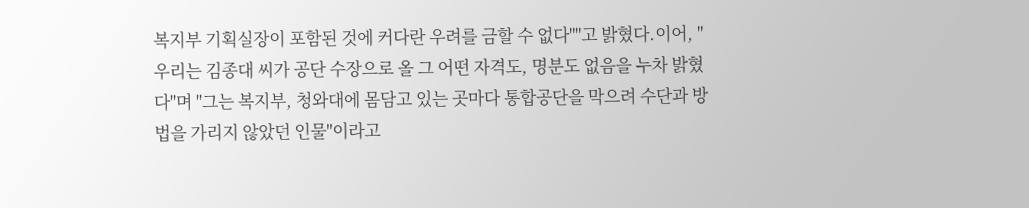복지부 기획실장이 포함된 것에 커다란 우려를 금할 수 없다""고 밝혔다.이어, "우리는 김종대 씨가 공단 수장으로 올 그 어떤 자격도, 명분도 없음을 누차 밝혔다"며 "그는 복지부, 청와대에 몸담고 있는 곳마다 통합공단을 막으려 수단과 방법을 가리지 않았던 인물"이라고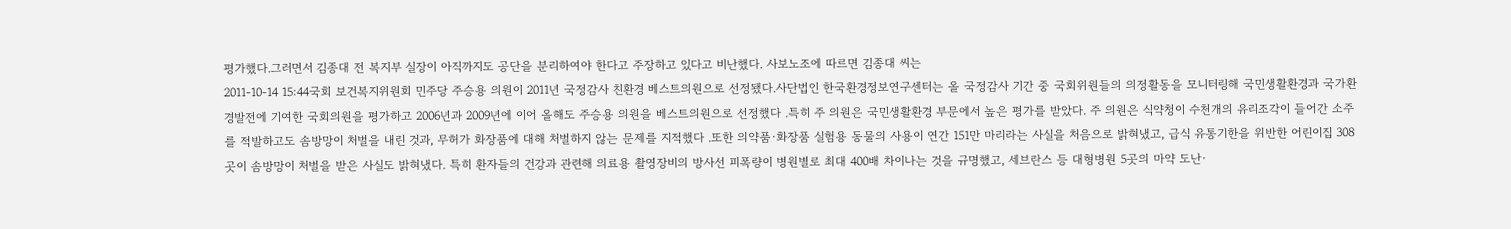평가했다.그러면서 김종대 전 복지부 실장이 아직까지도 공단을 분리하여야 한다고 주장하고 있다고 비난했다. 사보노조에 따르면 김종대 씨는
2011-10-14 15:44국회 보건복지위원회 민주당 주승용 의원이 2011년 국정감사 친환경 베스트의원으로 선정됐다.사단법인 한국환경정보연구센터는 올 국정감사 기간 중 국회위원들의 의정활동을 모니터링해 국민생활환경과 국가환경발전에 기여한 국회의원을 평가하고 2006년과 2009년에 이어 올해도 주승용 의원을 베스트의원으로 선정했다 .특히 주 의원은 국민생활환경 부문에서 높은 평가를 받았다. 주 의원은 식약청이 수천개의 유리조각이 들어간 소주를 적발하고도 솜방망이 처벌을 내린 것과, 무허가 화장품에 대해 처벌하지 않는 문제를 지적했다 .또한 의약품·화장품 실험용 동물의 사용이 연간 151만 마리라는 사실을 처음으로 밝혀냈고, 급식 유통기한을 위반한 어린이집 308곳이 솜방망이 처벌을 받은 사실도 밝혀냈다. 특히 환자들의 건강과 관련해 의료용 촬영장비의 방사선 피폭량이 병원별로 최대 400배 차이나는 것을 규명했고, 세브란스 등 대형병원 5곳의 마약 도난·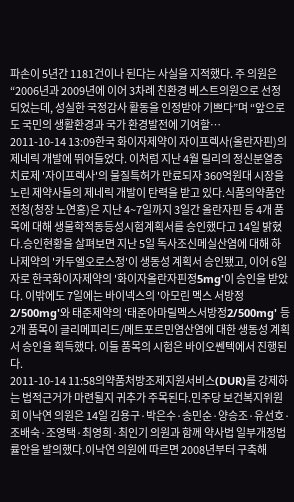파손이 5년간 1181건이나 된다는 사실을 지적했다. 주 의원은 “2006년과 2009년에 이어 3차례 친환경 베스트의원으로 선정되었는데, 성실한 국정감사 활동을 인정받아 기쁘다”며 “앞으로도 국민의 생활환경과 국가 환경발전에 기여할…
2011-10-14 13:09한국 화이자제약이 자이프렉사(올란자핀)의 제네릭 개발에 뛰어들었다. 이처럼 지난 4월 릴리의 정신분열증치료제 '자이프렉사'의 물질특허가 만료되자 360억원대 시장을 노린 제약사들의 제네릭 개발이 탄력을 받고 있다.식품의약품안전청(청장 노연홍)은 지난 4~7일까지 3일간 올란자핀 등 4개 품목에 대해 생물학적동등성시험계획서를 승인했다고 14일 밝혔다.승인현황을 살펴보면 지난 5일 독사조신메실산염에 대해 하나제약의 '카두엘오로스정'이 생동성 계획서 승인됐고, 이어 6일자로 한국화이자제약의 '화이자올란자핀정5mg'이 승인을 받았다. 이밖에도 7일에는 바이넥스의 '아모린 멕스 서방정2/500mg'와 태준제약의 '태준아마릴멕스서방정2/500mg' 등 2개 품목이 글리메피리드/메트포르민염산염에 대한 생동성 계획서 승인을 획득했다. 이들 품목의 시험은 바이오쎈텍에서 진행된다.
2011-10-14 11:58의약품처방조제지원서비스(DUR)를 강제하는 법적근거가 마련될지 귀추가 주목된다.민주당 보건복지위원회 이낙연 의원은 14일 김용구·박은수·송민순·양승조·유선호·조배숙·조영택·최영희·최인기 의원과 함께 약사법 일부개정법률안을 발의했다.이낙연 의원에 따르면 2008년부터 구축해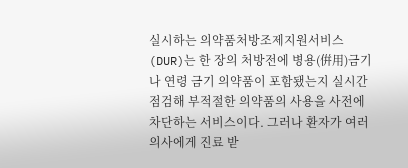실시하는 의약품처방조제지원서비스(DUR)는 한 장의 처방전에 병용(倂用)금기나 연령 금기 의약품이 포함됐는지 실시간 점검해 부적절한 의약품의 사용을 사전에 차단하는 서비스이다. 그러나 환자가 여러 의사에게 진료 받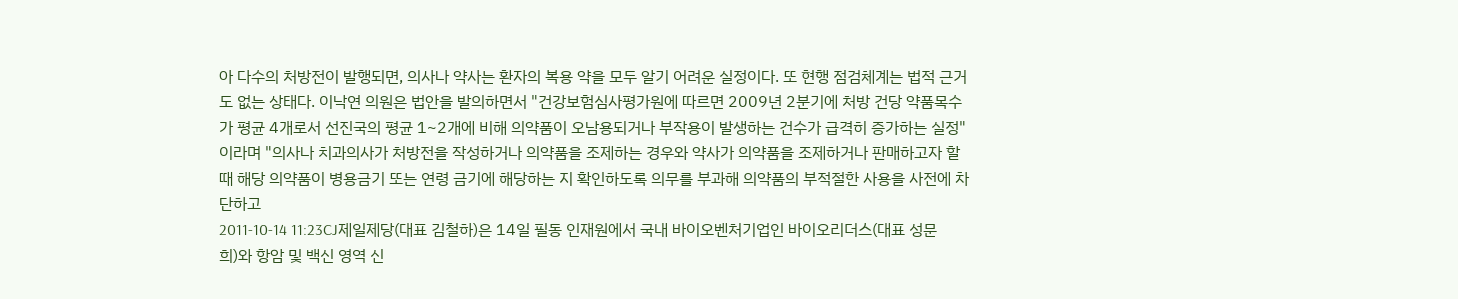아 다수의 처방전이 발행되면, 의사나 약사는 환자의 복용 약을 모두 알기 어려운 실정이다. 또 현행 점검체계는 법적 근거도 없는 상태다. 이낙연 의원은 법안을 발의하면서 "건강보험심사평가원에 따르면 2009년 2분기에 처방 건당 약품목수가 평균 4개로서 선진국의 평균 1~2개에 비해 의약품이 오남용되거나 부작용이 발생하는 건수가 급격히 증가하는 실정"이라며 "의사나 치과의사가 처방전을 작성하거나 의약품을 조제하는 경우와 약사가 의약품을 조제하거나 판매하고자 할 때 해당 의약품이 병용금기 또는 연령 금기에 해당하는 지 확인하도록 의무를 부과해 의약품의 부적절한 사용을 사전에 차단하고
2011-10-14 11:23CJ제일제당(대표 김철하)은 14일 필동 인재원에서 국내 바이오벤처기업인 바이오리더스(대표 성문희)와 항암 및 백신 영역 신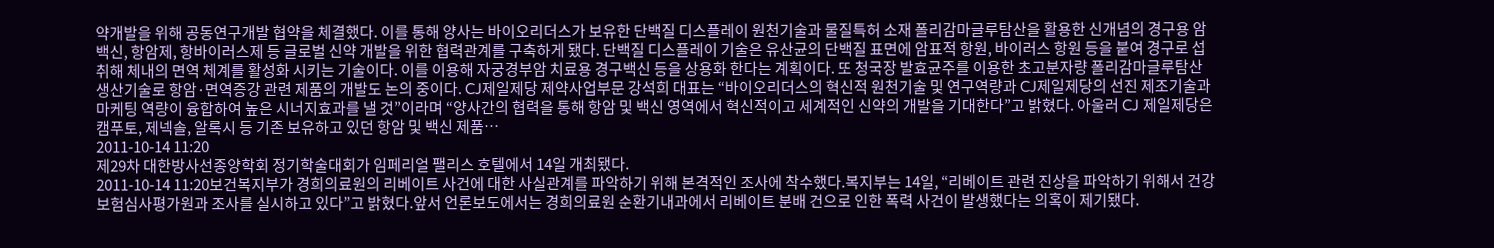약개발을 위해 공동연구개발 협약을 체결했다. 이를 통해 양사는 바이오리더스가 보유한 단백질 디스플레이 원천기술과 물질특허 소재 폴리감마글루탐산을 활용한 신개념의 경구용 암백신, 항암제, 항바이러스제 등 글로벌 신약 개발을 위한 협력관계를 구축하게 됐다. 단백질 디스플레이 기술은 유산균의 단백질 표면에 암표적 항원, 바이러스 항원 등을 붙여 경구로 섭취해 체내의 면역 체계를 활성화 시키는 기술이다. 이를 이용해 자궁경부암 치료용 경구백신 등을 상용화 한다는 계획이다. 또 청국장 발효균주를 이용한 초고분자량 폴리감마글루탐산 생산기술로 항암·면역증강 관련 제품의 개발도 논의 중이다. CJ제일제당 제약사업부문 강석희 대표는 “바이오리더스의 혁신적 원천기술 및 연구역량과 CJ제일제당의 선진 제조기술과 마케팅 역량이 융합하여 높은 시너지효과를 낼 것”이라며 “양사간의 협력을 통해 항암 및 백신 영역에서 혁신적이고 세계적인 신약의 개발을 기대한다”고 밝혔다. 아울러 CJ 제일제당은 캠푸토, 제넥솔, 알록시 등 기존 보유하고 있던 항암 및 백신 제품…
2011-10-14 11:20
제29차 대한방사선종양학회 정기학술대회가 임페리얼 팰리스 호텔에서 14일 개최됐다.
2011-10-14 11:20보건복지부가 경희의료원의 리베이트 사건에 대한 사실관계를 파악하기 위해 본격적인 조사에 착수했다.복지부는 14일, “리베이트 관련 진상을 파악하기 위해서 건강보험심사평가원과 조사를 실시하고 있다”고 밝혔다.앞서 언론보도에서는 경희의료원 순환기내과에서 리베이트 분배 건으로 인한 폭력 사건이 발생했다는 의혹이 제기됐다.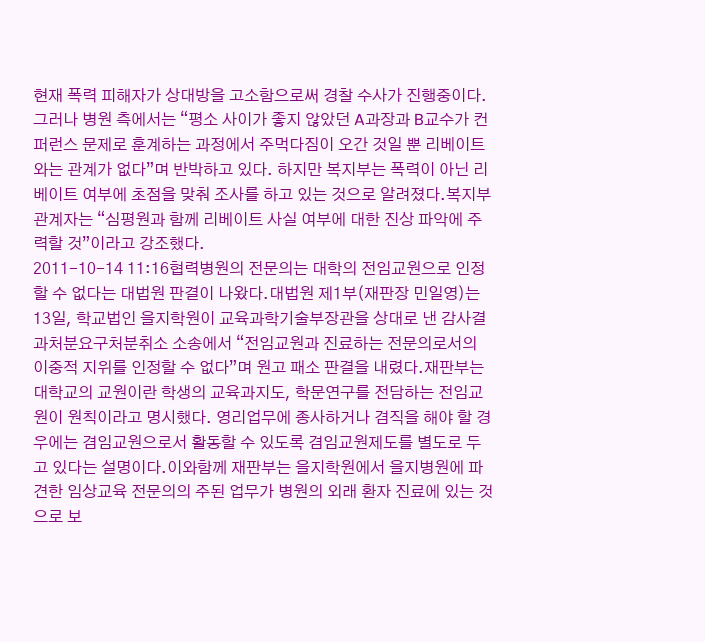현재 폭력 피해자가 상대방을 고소함으로써 경찰 수사가 진행중이다.그러나 병원 측에서는 “평소 사이가 좋지 않았던 A과장과 B교수가 컨퍼런스 문제로 훈계하는 과정에서 주먹다짐이 오간 것일 뿐 리베이트와는 관계가 없다”며 반박하고 있다. 하지만 복지부는 폭력이 아닌 리베이트 여부에 초점을 맞춰 조사를 하고 있는 것으로 알려졌다.복지부 관계자는 “심평원과 함께 리베이트 사실 여부에 대한 진상 파악에 주력할 것”이라고 강조했다.
2011-10-14 11:16협력병원의 전문의는 대학의 전임교원으로 인정할 수 없다는 대법원 판결이 나왔다.대법원 제1부(재판장 민일영)는 13일, 학교법인 을지학원이 교육과학기술부장관을 상대로 낸 감사결과처분요구처분취소 소송에서 “전임교원과 진료하는 전문의로서의 이중적 지위를 인정할 수 없다”며 원고 패소 판결을 내렸다.재판부는 대학교의 교원이란 학생의 교육과지도, 학문연구를 전담하는 전임교원이 원칙이라고 명시했다. 영리업무에 종사하거나 겸직을 해야 할 경우에는 겸임교원으로서 활동할 수 있도록 겸임교원제도를 별도로 두고 있다는 설명이다.이와함께 재판부는 을지학원에서 을지병원에 파견한 임상교육 전문의의 주된 업무가 병원의 외래 환자 진료에 있는 것으로 보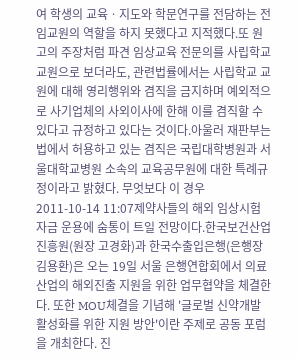여 학생의 교육ㆍ지도와 학문연구를 전담하는 전임교원의 역할을 하지 못했다고 지적했다.또 원고의 주장처럼 파견 임상교육 전문의를 사립학교 교원으로 보더라도, 관련법률에서는 사립학교 교원에 대해 영리행위와 겸직을 금지하며 예외적으로 사기업체의 사외이사에 한해 이를 겸직할 수 있다고 규정하고 있다는 것이다.아울러 재판부는 법에서 허용하고 있는 겸직은 국립대학병원과 서울대학교병원 소속의 교육공무원에 대한 특례규정이라고 밝혔다. 무엇보다 이 경우
2011-10-14 11:07제약사들의 해외 임상시험 자금 운용에 숨통이 트일 전망이다.한국보건산업진흥원(원장 고경화)과 한국수출입은행(은행장 김용환)은 오는 19일 서울 은행연합회에서 의료산업의 해외진출 지원을 위한 업무협약을 체결한다. 또한 MOU체결을 기념해 '글로벌 신약개발 활성화를 위한 지원 방안'이란 주제로 공동 포럼을 개최한다. 진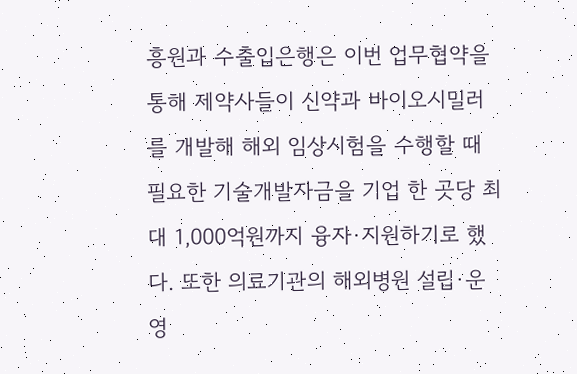흥원과 수출입은행은 이번 업무협약을 통해 제약사들이 신약과 바이오시밀러를 개발해 해외 임상시험을 수행할 때 필요한 기술개발자금을 기업 한 곳당 최대 1,000억원까지 융자·지원하기로 했다. 또한 의료기관의 해외병원 설립·운영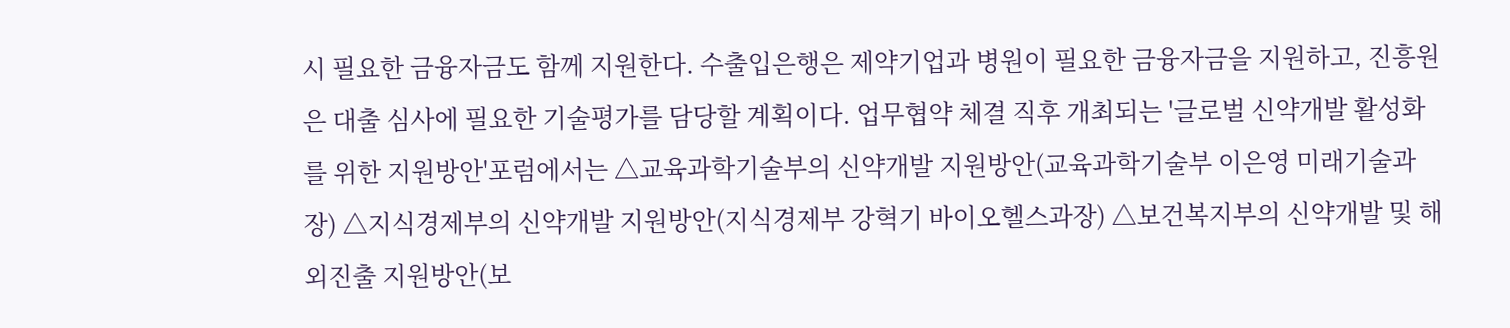시 필요한 금융자금도 함께 지원한다. 수출입은행은 제약기업과 병원이 필요한 금융자금을 지원하고, 진흥원은 대출 심사에 필요한 기술평가를 담당할 계획이다. 업무협약 체결 직후 개최되는 '글로벌 신약개발 활성화를 위한 지원방안'포럼에서는 △교육과학기술부의 신약개발 지원방안(교육과학기술부 이은영 미래기술과장) △지식경제부의 신약개발 지원방안(지식경제부 강혁기 바이오헬스과장) △보건복지부의 신약개발 및 해외진출 지원방안(보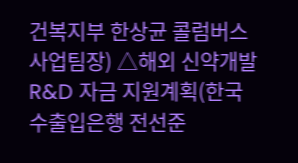건복지부 한상균 콜럼버스사업팀장) △해외 신약개발 R&D 자금 지원계획(한국수출입은행 전선준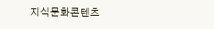지식문화콘텐츠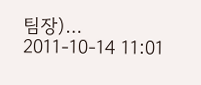팀장)…
2011-10-14 11:01